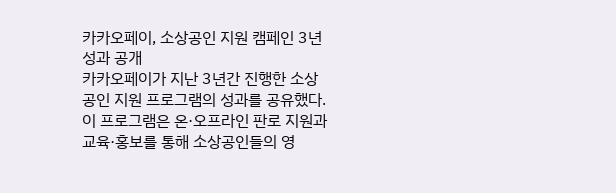카카오페이, 소상공인 지원 캠페인 3년 성과 공개
카카오페이가 지난 3년간 진행한 소상공인 지원 프로그램의 성과를 공유했다. 이 프로그램은 온·오프라인 판로 지원과 교육·홍보를 통해 소상공인들의 영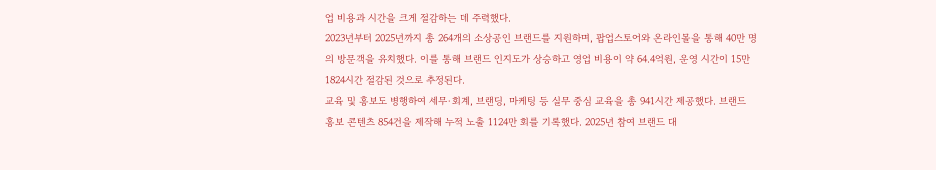업 비용과 시간을 크게 절감하는 데 주력했다.
2023년부터 2025년까지 총 264개의 소상공인 브랜드를 지원하며, 팝업스토어와 온라인몰을 통해 40만 명의 방문객을 유치했다. 이를 통해 브랜드 인지도가 상승하고 영업 비용이 약 64.4억원, 운영 시간이 15만1824시간 절감된 것으로 추정된다.
교육 및 홍보도 병행하여 세무·회계, 브랜딩, 마케팅 등 실무 중심 교육을 총 941시간 제공했다. 브랜드 홍보 콘텐츠 854건을 제작해 누적 노출 1124만 회를 기록했다. 2025년 참여 브랜드 대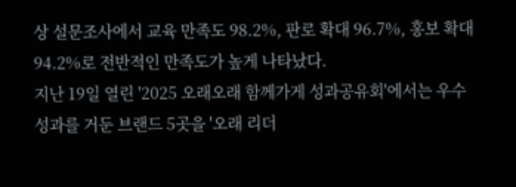상 설문조사에서 교육 만족도 98.2%, 판로 확대 96.7%, 홍보 확대 94.2%로 전반적인 만족도가 높게 나타났다.
지난 19일 열린 '2025 오래오래 함께가게 성과공유회'에서는 우수 성과를 거둔 브랜드 5곳을 '오래 리더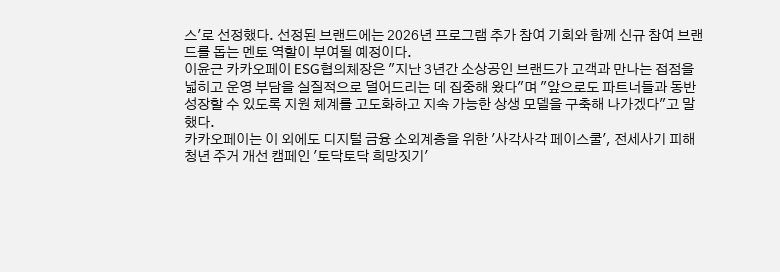스'로 선정했다. 선정된 브랜드에는 2026년 프로그램 추가 참여 기회와 함께 신규 참여 브랜드를 돕는 멘토 역할이 부여될 예정이다.
이윤근 카카오페이 ESG협의체장은 "지난 3년간 소상공인 브랜드가 고객과 만나는 접점을 넓히고 운영 부담을 실질적으로 덜어드리는 데 집중해 왔다"며 "앞으로도 파트너들과 동반 성장할 수 있도록 지원 체계를 고도화하고 지속 가능한 상생 모델을 구축해 나가겠다"고 말했다.
카카오페이는 이 외에도 디지털 금융 소외계층을 위한 '사각사각 페이스쿨', 전세사기 피해 청년 주거 개선 캠페인 '토닥토닥 희망짓기'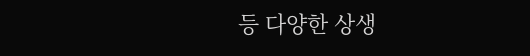등 다양한 상생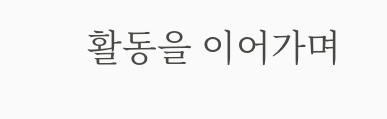활동을 이어가며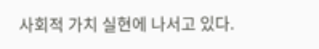사회적 가치 실현에 나서고 있다.